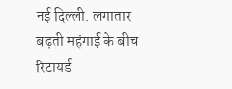नई दिल्ली. लगातार बढ़ती महंगाई के बीच रिटायर्ड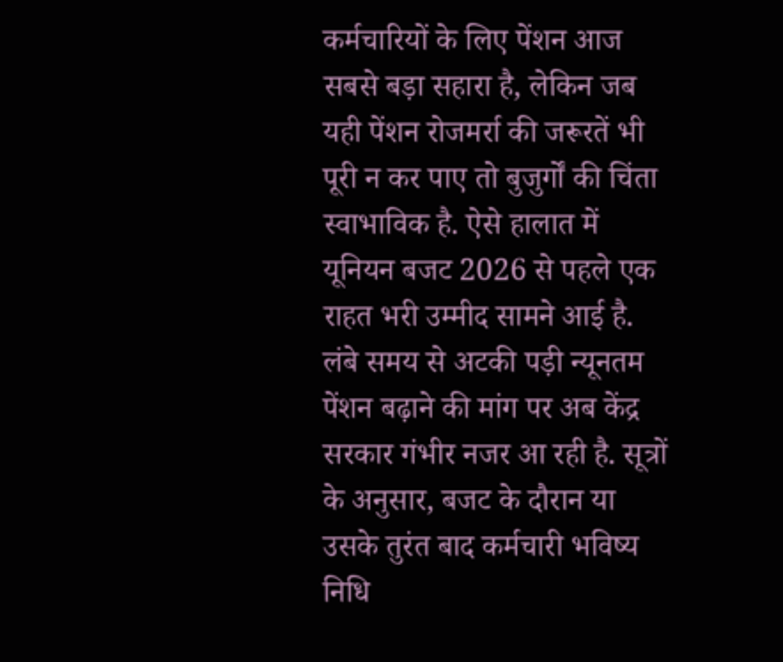कर्मचारियों के लिए पेंशन आज सबसे बड़ा सहारा है, लेकिन जब यही पेंशन रोजमर्रा की जरूरतें भी पूरी न कर पाए तो बुजुर्गों की चिंता स्वाभाविक है. ऐसे हालात में यूनियन बजट 2026 से पहले एक राहत भरी उम्मीद सामने आई है. लंबे समय से अटकी पड़ी न्यूनतम पेंशन बढ़ाने की मांग पर अब केंद्र सरकार गंभीर नजर आ रही है. सूत्रों के अनुसार, बजट के दौरान या उसके तुरंत बाद कर्मचारी भविष्य निधि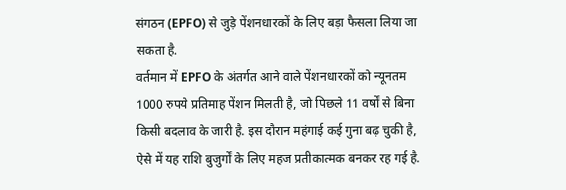संगठन (EPFO) से जुड़े पेंशनधारकों के लिए बड़ा फैसला लिया जा सकता है.
वर्तमान में EPFO के अंतर्गत आने वाले पेंशनधारकों को न्यूनतम 1000 रुपये प्रतिमाह पेंशन मिलती है, जो पिछले 11 वर्षों से बिना किसी बदलाव के जारी है. इस दौरान महंगाई कई गुना बढ़ चुकी है, ऐसे में यह राशि बुजुर्गों के लिए महज प्रतीकात्मक बनकर रह गई है.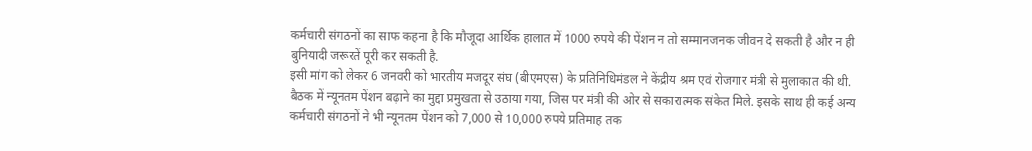कर्मचारी संगठनों का साफ कहना है कि मौजूदा आर्थिक हालात में 1000 रुपये की पेंशन न तो सम्मानजनक जीवन दे सकती है और न ही बुनियादी जरूरतें पूरी कर सकती है.
इसी मांग को लेकर 6 जनवरी को भारतीय मजदूर संघ (बीएमएस) के प्रतिनिधिमंडल ने केंद्रीय श्रम एवं रोजगार मंत्री से मुलाकात की थी. बैठक में न्यूनतम पेंशन बढ़ाने का मुद्दा प्रमुखता से उठाया गया, जिस पर मंत्री की ओर से सकारात्मक संकेत मिले. इसके साथ ही कई अन्य कर्मचारी संगठनों ने भी न्यूनतम पेंशन को 7,000 से 10,000 रुपये प्रतिमाह तक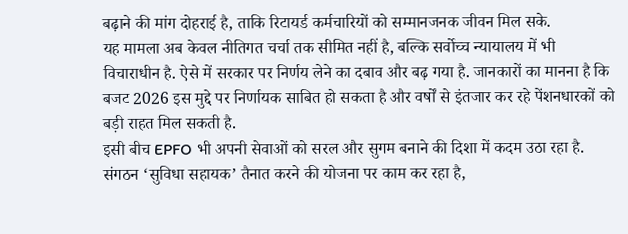बढ़ाने की मांग दोहराई है, ताकि रिटायर्ड कर्मचारियों को सम्मानजनक जीवन मिल सके.
यह मामला अब केवल नीतिगत चर्चा तक सीमित नहीं है, बल्कि सर्वोच्च न्यायालय में भी विचाराधीन है. ऐसे में सरकार पर निर्णय लेने का दबाव और बढ़ गया है. जानकारों का मानना है कि बजट 2026 इस मुद्दे पर निर्णायक साबित हो सकता है और वर्षों से इंतजार कर रहे पेंशनधारकों को बड़ी राहत मिल सकती है.
इसी बीच EPFO भी अपनी सेवाओं को सरल और सुगम बनाने की दिशा में कदम उठा रहा है. संगठन ‘सुविधा सहायक’ तैनात करने की योजना पर काम कर रहा है,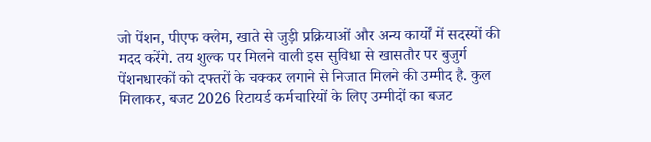जो पेंशन, पीएफ क्लेम, खाते से जुड़ी प्रक्रियाओं और अन्य कार्यों में सदस्यों की मदद करेंगे. तय शुल्क पर मिलने वाली इस सुविधा से खासतौर पर बुजुर्ग पेंशनधारकों को दफ्तरों के चक्कर लगाने से निजात मिलने की उम्मीद है. कुल मिलाकर, बजट 2026 रिटायर्ड कर्मचारियों के लिए उम्मीदों का बजट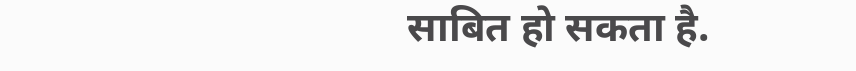साबित हो सकता है.